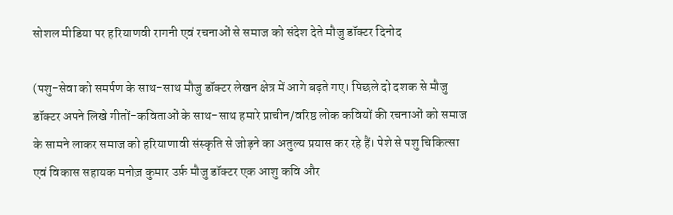सोशल मीडिया पर हरियाणवी रागनी एवं रचनाओं से समाज को संदेश देते मौजु डॉक्टर दिनोद

(पशु-सेवा को समर्पण के साथ-साथ मौजु डॉक्टर लेखन क्षेत्र में आगे बढ़ते गए। पिछले दो दशक से मौजु डॉक्टर अपने लिखे गीतों-कविताओं के साथ-साथ हमारे प्राचीन/वरिष्ठ लोक कवियों की रचनाओं को समाज के सामने लाकर समाज को हरियाणावी संस्कृति से जोड़ने का अतुल्य प्रयास कर रहे हैं। पेशे से पशु चिकित्सा एवं विकास सहायक मनोज़ कुमार उर्फ़ मौजु डॉक्टर एक आशु कवि और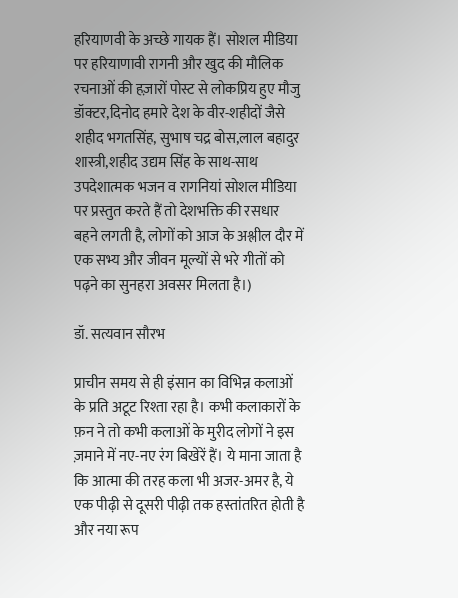हरियाणवी के अच्छे गायक हैं। सोशल मीडिया पर हरियाणावी रागनी और खुद की मौलिक रचनाओं की हज़ारों पोस्ट से लोकप्रिय हुए मौजु डॉक्टर,दिनोद हमारे देश के वीर-शहीदों जैसे शहीद भगतसिंह, सुभाष चद्र बोस,लाल बहादुर शास्त्री,शहीद उद्यम सिंह के साथ-साथ उपदेशात्मक भजन व रागनियां सोशल मीडिया पर प्रस्तुत करते हैं तो देशभक्ति की रसधार बहने लगती है, लोगों को आज के अश्लील दौर में एक सभ्य और जीवन मूल्यों से भरे गीतों को पढ़ने का सुनहरा अवसर मिलता है।)

डॉ. सत्यवान सौरभ

प्राचीन समय से ही इंसान का विभिन्न कलाओं के प्रति अटूट रिश्ता रहा है। कभी कलाकारों के फ़न ने तो कभी कलाओं के मुरीद लोगों ने इस ज़माने में नए-नए रंग बिखेरें हैं। ये माना जाता है कि आत्मा की तरह कला भी अजर-अमर है, ये एक पीढ़ी से दूसरी पीढ़ी तक हस्तांतरित होती है और नया रूप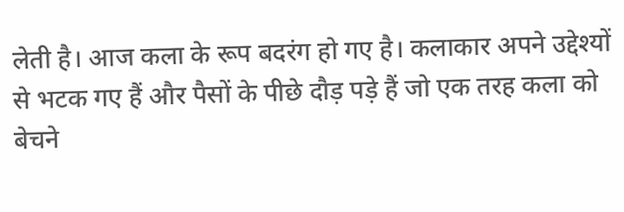लेती है। आज कला के रूप बदरंग हो गए है। कलाकार अपने उद्देश्यों से भटक गए हैं और पैसों के पीछे दौड़ पड़े हैं जो एक तरह कला को बेचने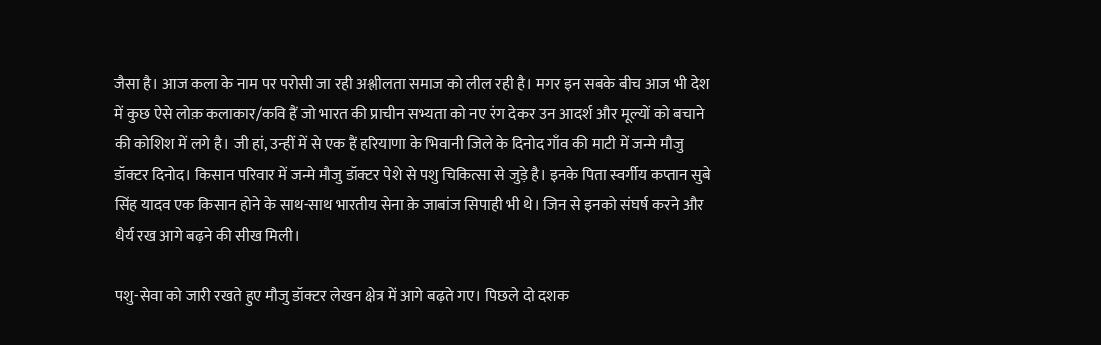जैसा है। आज कला के नाम पर परोसी जा रही अश्लीलता समाज को लील रही है। मगर इन सबके बीच आज भी देश में कुछ ऐसे लोक़ कलाकार/कवि हैं जो भारत की प्राचीन सभ्यता को नए रंग देकर उन आदर्श और मूल्यों को बचाने की कोशिश में लगे है। जी हां, उन्हीं में से एक हैं हरियाणा के भिवानी जिले के दिनोद गाँव की माटी में जन्मे मौजु डॉक्टर दिनोद। किसान परिवार में जन्मे मौजु डॉक्टर पेशे से पशु चिकित्सा से जुड़े है। इनके पिता स्वर्गीय कप्तान सुबे सिंह यादव एक किसान होने के साथ-साथ भारतीय सेना क़े जाबांज सिपाही भी थे। जिन से इनको संघर्ष करने और धैर्य रख आगे बढ़ने की सीख मिली।

पशु-सेवा को जारी रखते हुए मौजु डॉक्टर लेखन क्षेत्र में आगे बढ़ते गए। पिछले दो दशक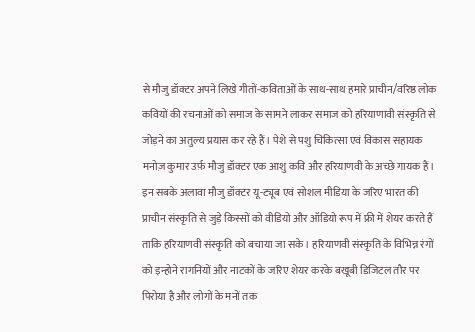से मौजु डॉक्टर अपने लिखे गीतों-कविताओं के साथ-साथ हमारे प्राचीन/वरिष्ठ लोक कवियों की रचनाओं को समाज के सामने लाकर समाज को हरियाणावी संस्कृति से जोड़ने का अतुल्य प्रयास कर रहे हैं। पेशे से पशु चिकित्सा एवं विकास सहायक मनोज़ कुमार उर्फ़ मौजु डॉक्टर एक आशु कवि और हरियाणवी के अच्छे गायक हैं। इन सबके अलावा मौजु डॉक्टर यू-ट्यूब एवं सोशल मीडिया के जरिए भारत की प्राचीन संस्कृति से जुड़े किस्सों को वीडियो और ऑडियो रूप में फ्री में शेयर करते हैं ताकि हरियाणवी संस्कृति को बचाया जा सके। हरियाणवी संस्कृति के विभिन्न रंगों को इन्होने रागनियों और नाटकों के जरिए शेयर करके बखूबी डिजिटल तौर पर पिरोया है और लोगों के मनों तक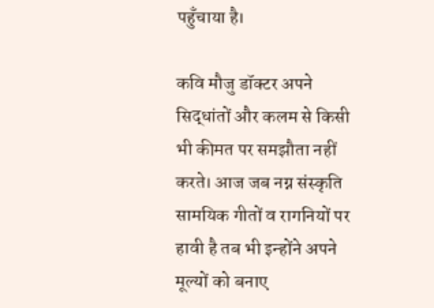पहुँचाया है।

कवि मौजु डॉक्टर अपने सिद्धांतों और कलम से किसी भी कीमत पर समझौता नहीं करते। आज जब नग्न संस्कृति सामयिक गीतों व रागनियों पर हावी है तब भी इन्होंने अपने मूल्यों को बनाए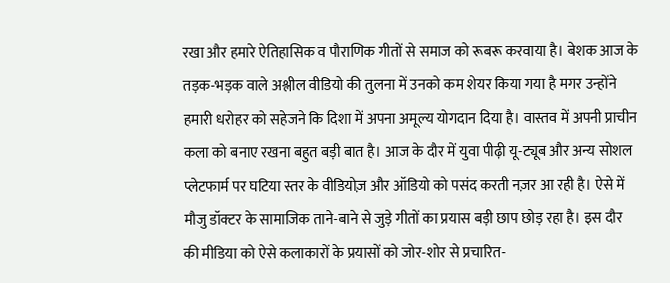रखा और हमारे ऐतिहासिक व पौराणिक गीतों से समाज को रूबरू करवाया है। बेशक आज के तड़क-भड़क वाले अश्लील वीडियो की तुलना में उनको कम शेयर किया गया है मगर उन्होंने हमारी धरोहर को सहेजने कि दिशा में अपना अमूल्य योगदान दिया है। वास्तव में अपनी प्राचीन कला को बनाए रखना बहुत बड़ी बात है। आज के दौर में युवा पीढ़ी यू-ट्यूब और अन्य सोशल प्लेटफार्म पर घटिया स्तर के वीडियोज़ और ऑडियो को पसंद करती नज़र आ रही है। ऐसे में मौजु डॉक्टर के सामाजिक ताने-बाने से जुड़े गीतों का प्रयास बड़ी छाप छोड़ रहा है। इस दौर की मीडिया को ऐसे कलाकारों के प्रयासों को जोर-शोर से प्रचारित-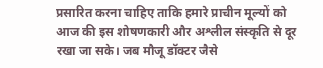प्रसारित करना चाहिए ताकि हमारे प्राचीन मूल्यों को आज की इस शोषणकारी और अश्लील संस्कृति से दूर रखा जा सके। जब मौजू डॉक्टर जैसे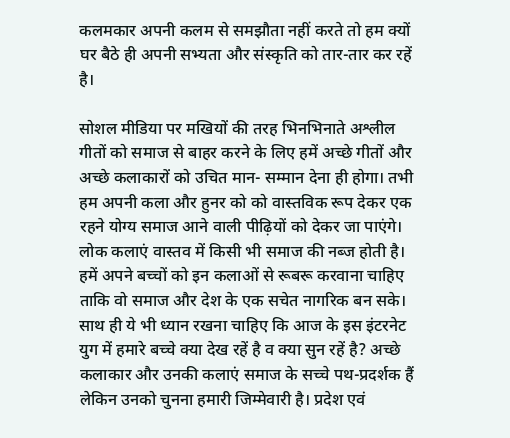कलमकार अपनी कलम से समझौता नहीं करते तो हम क्यों घर बैठे ही अपनी सभ्यता और संस्कृति को तार-तार कर रहें है।

सोशल मीडिया पर मखियों की तरह भिनभिनाते अश्लील गीतों को समाज से बाहर करने के लिए हमें अच्छे गीतों और अच्छे कलाकारों को उचित मान- सम्मान देना ही होगा। तभी हम अपनी कला और हुनर को को वास्तविक रूप देकर एक रहने योग्य समाज आने वाली पीढ़ियों को देकर जा पाएंगे। लोक कलाएं वास्तव में किसी भी समाज की नब्ज होती है। हमें अपने बच्चों को इन कलाओं से रूबरू करवाना चाहिए ताकि वो समाज और देश के एक सचेत नागरिक बन सके। साथ ही ये भी ध्यान रखना चाहिए कि आज के इस इंटरनेट युग में हमारे बच्चे क्या देख रहें है व क्या सुन रहें है? अच्छे कलाकार और उनकी कलाएं समाज के सच्चे पथ-प्रदर्शक हैं लेकिन उनको चुनना हमारी जिम्मेवारी है। प्रदेश एवं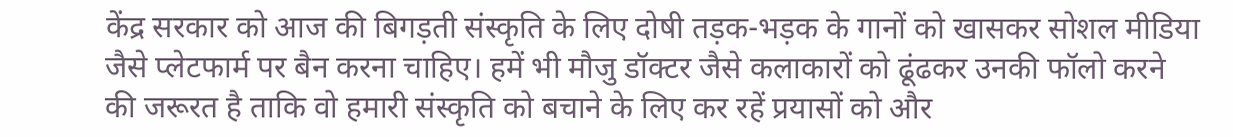केंद्र सरकार को आज की बिगड़ती संस्कृति के लिए दोषी तड़क-भड़क के गानों को खासकर सोशल मीडिया जैसे प्लेटफार्म पर बैन करना चाहिए। हमें भी मौजु डॉक्टर जैसे कलाकारों को ढूंढकर उनकी फॉलो करने की जरूरत है ताकि वो हमारी संस्कृति को बचाने के लिए कर रहें प्रयासों को और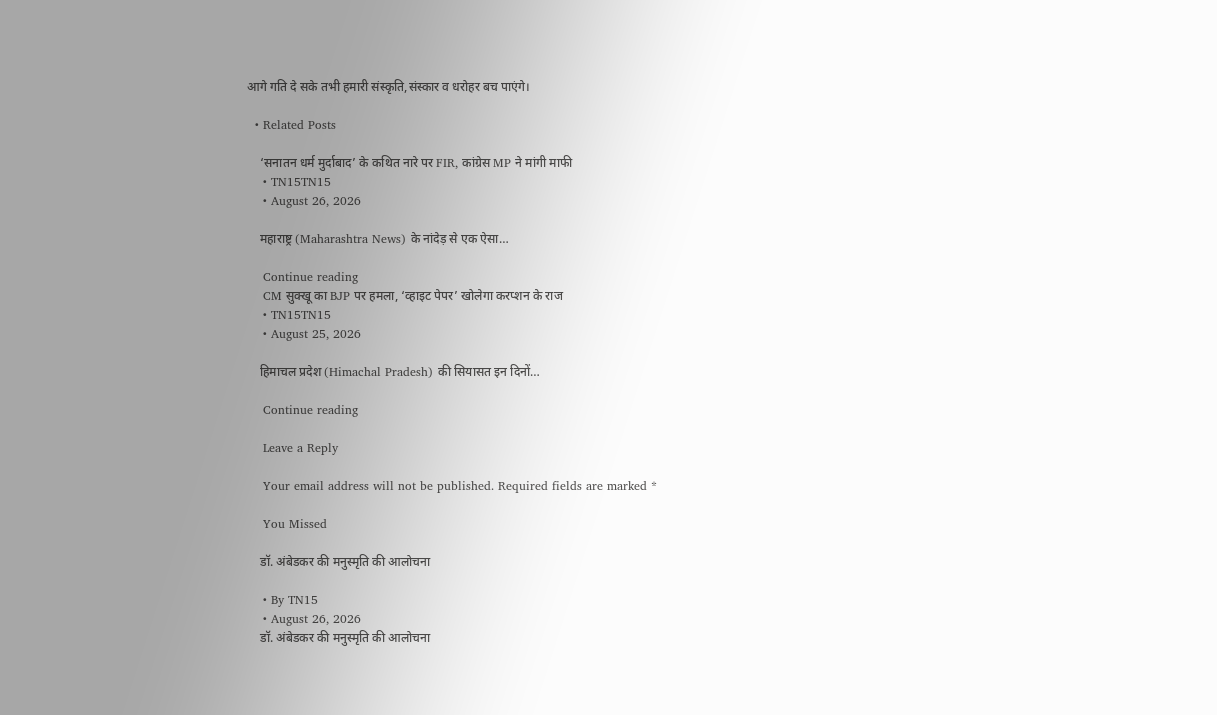आगे गति दे सके तभी हमारी संस्कृति,संस्कार व धरोहर बच पाएंगे।

  • Related Posts

    ‘सनातन धर्म मुर्दाबाद’ के कथित नारे पर FIR, कांग्रेस MP ने मांगी माफी
    • TN15TN15
    • August 26, 2026

    महाराष्ट्र (Maharashtra News) के नांदेड़ से एक ऐसा…

    Continue reading
    CM सुक्खू का BJP पर हमला, ‘व्हाइट पेपर’ खोलेगा करप्शन के राज
    • TN15TN15
    • August 25, 2026

    हिमाचल प्रदेश (Himachal Pradesh) की सियासत इन दिनों…

    Continue reading

    Leave a Reply

    Your email address will not be published. Required fields are marked *

    You Missed

    डॉ. अंबेडकर की मनुस्मृति की आलोचना

    • By TN15
    • August 26, 2026
    डॉ. अंबेडकर की मनुस्मृति की आलोचना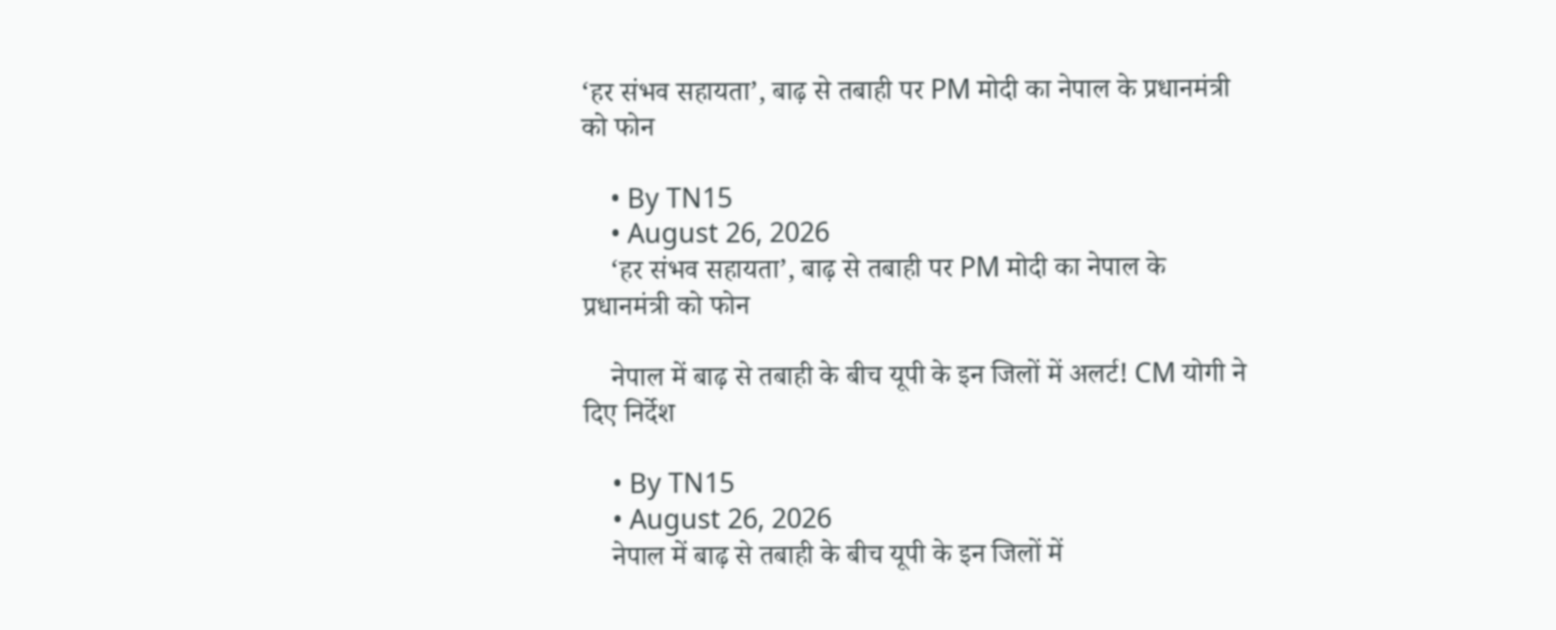‘हर संभव सहायता’, बाढ़ से तबाही पर PM मोदी का नेपाल के प्रधानमंत्री को फोन

    • By TN15
    • August 26, 2026
    ‘हर संभव सहायता’, बाढ़ से तबाही पर PM मोदी का नेपाल के प्रधानमंत्री को फोन

    नेपाल में बाढ़ से तबाही के बीच यूपी के इन जिलों में अलर्ट! CM योगी ने दिए निर्देश

    • By TN15
    • August 26, 2026
    नेपाल में बाढ़ से तबाही के बीच यूपी के इन जिलों में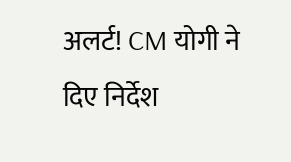अलर्ट! CM योगी ने दिए निर्देश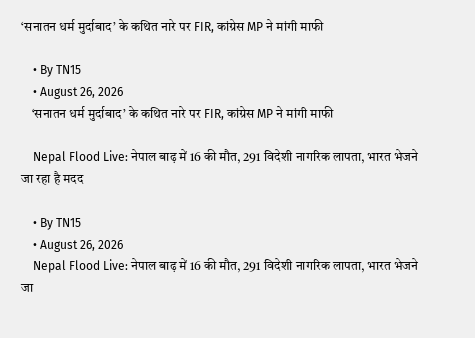‘सनातन धर्म मुर्दाबाद’ के कथित नारे पर FIR, कांग्रेस MP ने मांगी माफी

    • By TN15
    • August 26, 2026
    ‘सनातन धर्म मुर्दाबाद’ के कथित नारे पर FIR, कांग्रेस MP ने मांगी माफी

    Nepal Flood Live: नेपाल बाढ़ में 16 की मौत, 291 विदेशी नागरिक लापता, भारत भेजने जा रहा है मदद

    • By TN15
    • August 26, 2026
    Nepal Flood Live: नेपाल बाढ़ में 16 की मौत, 291 विदेशी नागरिक लापता, भारत भेजने जा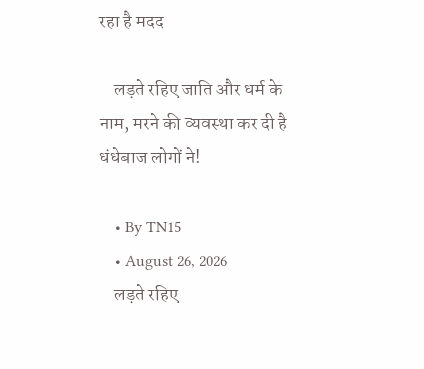रहा है मदद

    लड़ते रहिए जाति और धर्म के नाम, मरने की व्यवस्था कर दी है धंधेबाज लोगों ने!

    • By TN15
    • August 26, 2026
    लड़ते रहिए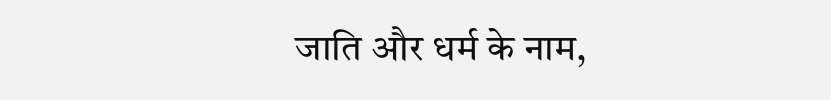जाति और धर्म के नाम,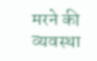मरने की व्यवस्था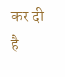कर दी है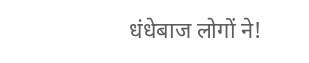धंधेबाज लोगों ने!